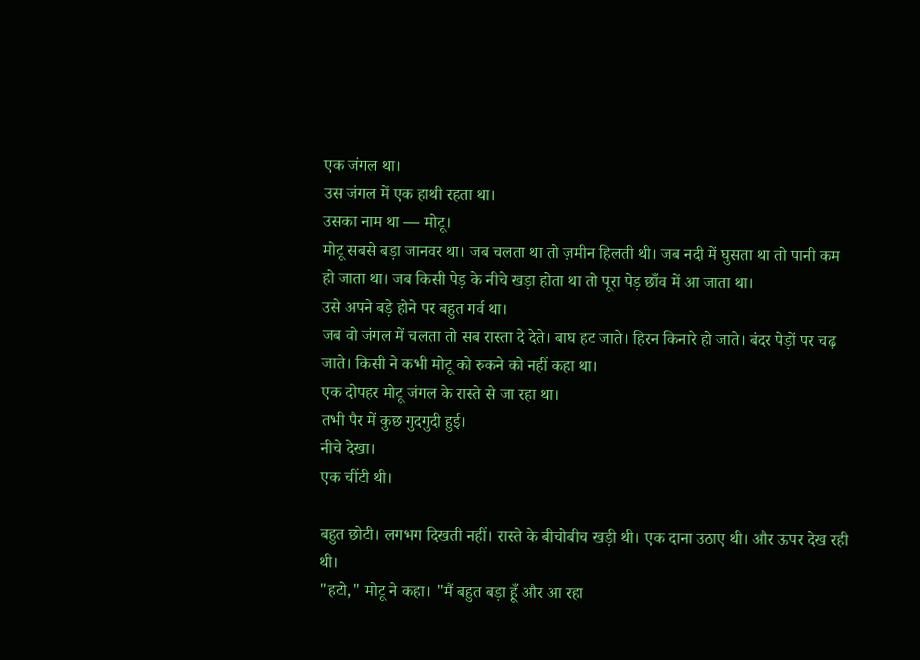एक जंगल था।
उस जंगल में एक हाथी रहता था।
उसका नाम था — मोटू।
मोटू सबसे बड़ा जानवर था। जब चलता था तो ज़मीन हिलती थी। जब नदी में घुसता था तो पानी कम हो जाता था। जब किसी पेड़ के नीचे खड़ा होता था तो पूरा पेड़ छाँव में आ जाता था।
उसे अपने बड़े होने पर बहुत गर्व था।
जब वो जंगल में चलता तो सब रास्ता दे देते। बाघ हट जाते। हिरन किनारे हो जाते। बंदर पेड़ों पर चढ़ जाते। किसी ने कभी मोटू को रुकने को नहीं कहा था।
एक दोपहर मोटू जंगल के रास्ते से जा रहा था।
तभी पैर में कुछ गुदगुदी हुई।
नीचे देखा।
एक चींटी थी।

बहुत छोटी। लगभग दिखती नहीं। रास्ते के बीचोबीच खड़ी थी। एक दाना उठाए थी। और ऊपर देख रही थी।
"हटो," मोटू ने कहा। "मैं बहुत बड़ा हूँ और आ रहा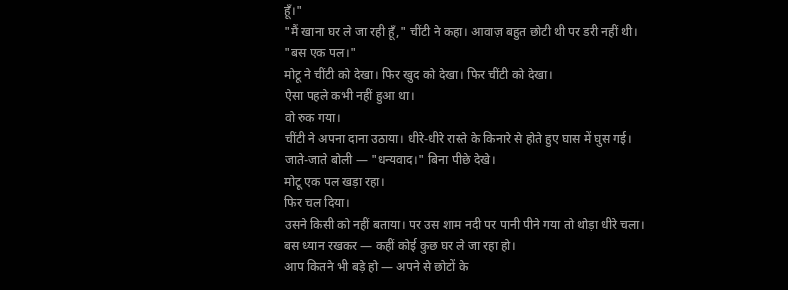हूँ।"
"मैं खाना घर ले जा रही हूँ," चींटी ने कहा। आवाज़ बहुत छोटी थी पर डरी नहीं थी। "बस एक पल।"
मोटू ने चींटी को देखा। फिर खुद को देखा। फिर चींटी को देखा।
ऐसा पहले कभी नहीं हुआ था।
वो रुक गया।
चींटी ने अपना दाना उठाया। धीरे-धीरे रास्ते के किनारे से होते हुए घास में घुस गई।
जाते-जाते बोली — "धन्यवाद।" बिना पीछे देखे।
मोटू एक पल खड़ा रहा।
फिर चल दिया।
उसने किसी को नहीं बताया। पर उस शाम नदी पर पानी पीने गया तो थोड़ा धीरे चला। बस ध्यान रखकर — कहीं कोई कुछ घर ले जा रहा हो।
आप कितने भी बड़े हो — अपने से छोटों के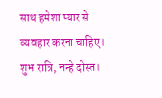साथ हमेशा प्यार से व्यवहार करना चाहिए।
शुभ रात्रि, नन्हे दोस्त।